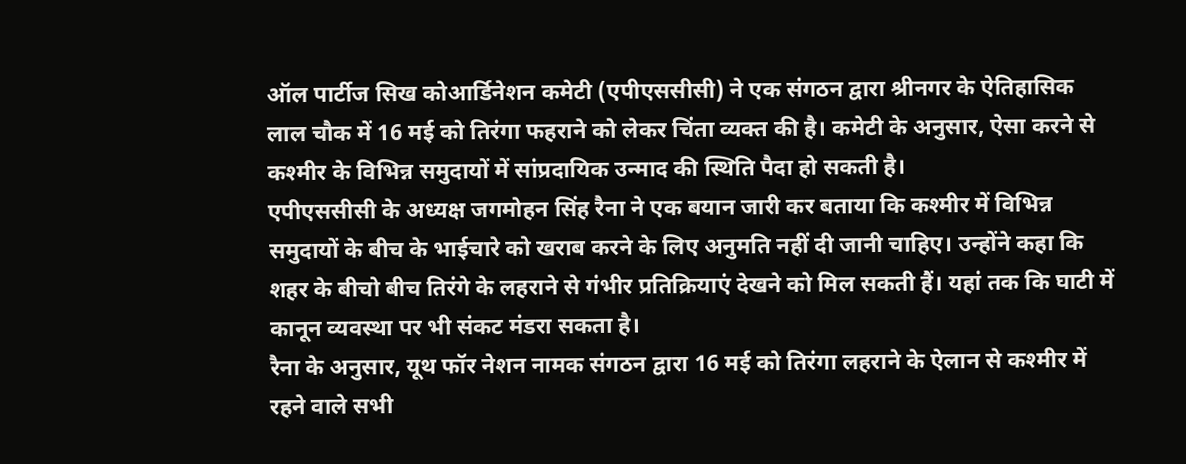ऑल पार्टीज सिख कोआर्डिनेशन कमेटी (एपीएससीसी) ने एक संगठन द्वारा श्रीनगर के ऐतिहासिक लाल चौक में 16 मई को तिरंगा फहराने को लेकर चिंता व्यक्त की है। कमेटी के अनुसार, ऐसा करने से कश्मीर के विभिन्न समुदायों में सांप्रदायिक उन्माद की स्थिति पैदा हो सकती है।
एपीएससीसी के अध्यक्ष जगमोहन सिंह रैना ने एक बयान जारी कर बताया कि कश्मीर में विभिन्न समुदायों के बीच के भाईचारे को खराब करने के लिए अनुमति नहीं दी जानी चाहिए। उन्होंने कहा कि शहर के बीचो बीच तिरंगे के लहराने से गंभीर प्रतिक्रियाएं देखने को मिल सकती हैं। यहां तक कि घाटी में कानून व्यवस्था पर भी संकट मंडरा सकता है।
रैना के अनुसार, यूथ फॉर नेशन नामक संगठन द्वारा 16 मई को तिरंगा लहराने के ऐलान से कश्मीर में रहने वाले सभी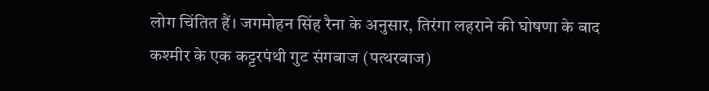लोग चिंतित हैं। जगमोहन सिंह रैना के अनुसार, तिरंगा लहराने की घोषणा के बाद कश्मीर के एक कट्टरपंथी गुट संगबाज (पत्थरबाज)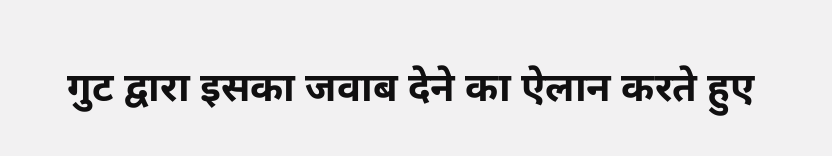गुट द्वारा इसका जवाब देने का ऐलान करते हुए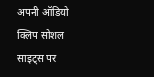अपनी ऑडियो क्लिप सोशल साइट्स पर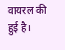वायरल की हुई है।